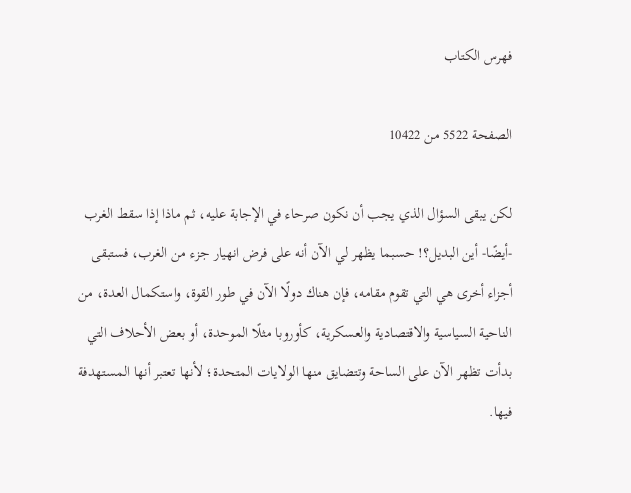فهرس الكتاب

الصفحة 5522 من 10422

لكن يبقى السؤال الذي يجب أن نكون صرحاء في الإجابة عليه، ثم ماذا إذا سقط الغرب -أيضًا- أين البديل؟! حسبما يظهر لي الآن أنه على فرض انهيار جزء من الغرب، فستبقى أجزاء أخرى هي التي تقوم مقامه، فإن هناك دولًا الآن في طور القوة، واستكمال العدة، من الناحية السياسية والاقتصادية والعسكرية، كأوروبا مثلًا الموحدة، أو بعض الأحلاف التي بدأت تظهر الآن على الساحة وتتضايق منها الولايات المتحدة؛ لأنها تعتبر أنها المستهدفة فيها.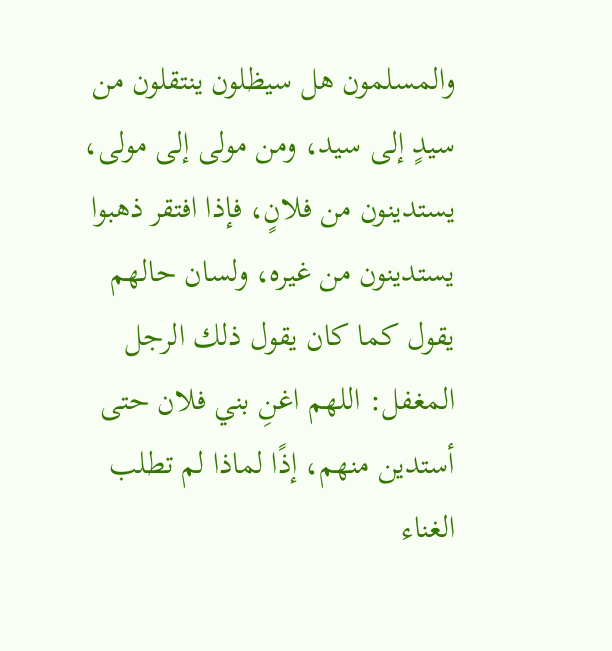والمسلمون هل سيظلون ينتقلون من سيدٍ إلى سيد، ومن مولى إلى مولى، يستدينون من فلانٍ، فإذا افتقر ذهبوا يستدينون من غيره، ولسان حالهم يقول كما كان يقول ذلك الرجل المغفل: اللهم اغنِ بني فلان حتى أستدين منهم، إذًا لماذا لم تطلب الغناء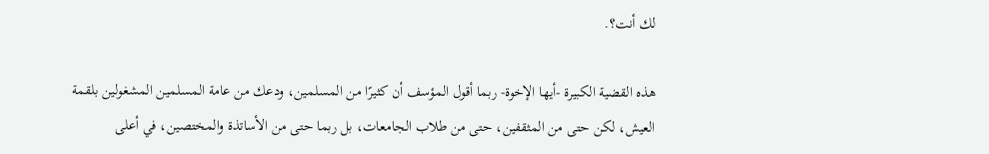لك أنت؟.

هذه القضية الكبيرة -أيها الإخوة- ربما أقول المؤسف أن كثيرًا من المسلمين، ودعك من عامة المسلمين المشغولين بلقمة العيش، لكن حتى من المثقفين، حتى من طلاب الجامعات، بل ربما حتى من الأساتذة والمختصين، في أعلى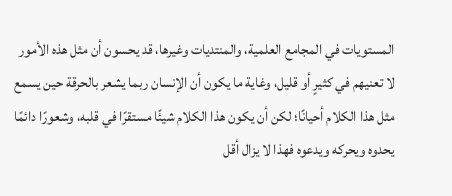المستويات في المجامع العلمية، والمنتديات وغيرها، قد يحسون أن مثل هذه الأمور لا تعنيهم في كثيرٍ أو قليل، وغاية ما يكون أن الإنسان ربما يشعر بالحرقة حين يسمع مثل هذا الكلام أحيانًا؛ لكن أن يكون هذا الكلام شيئًا مستقرًا في قلبه، وشعورًا دائمًا يحدوه ويحركه ويدعوه فهذا لا يزال أقل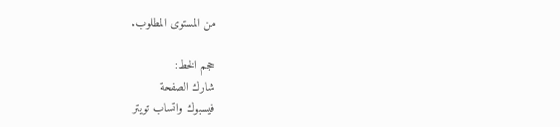من المستوى المطلوب.

حجم الخط:
شارك الصفحة
فيسبوك واتساب تويتر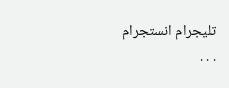تليجرام انستجرام
. . .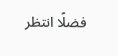فضلًا انتظر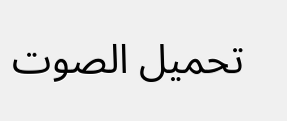تحميل الصوت